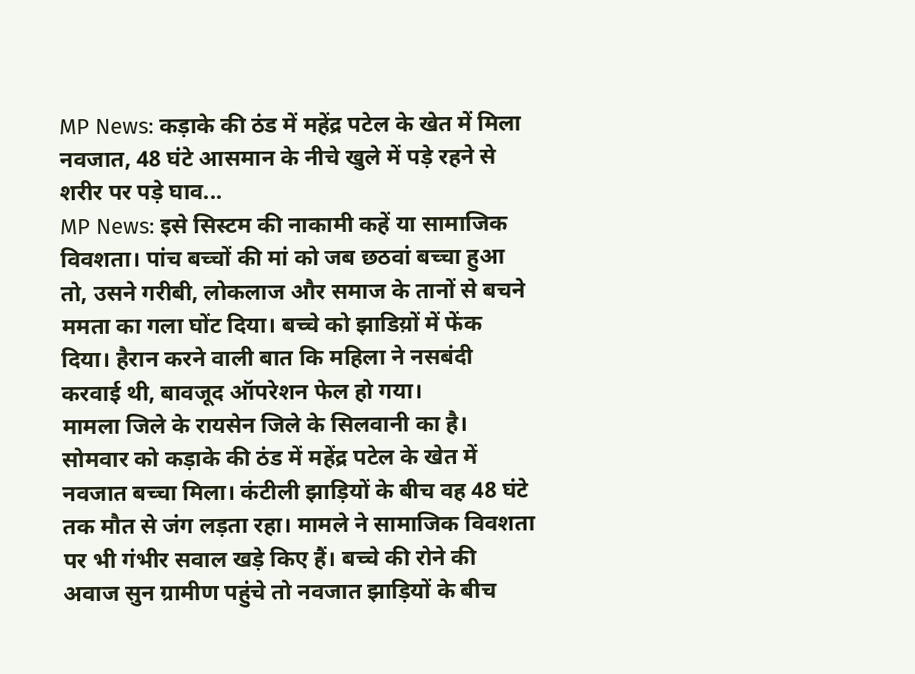MP News: कड़ाके की ठंड में महेंद्र पटेल के खेत में मिला नवजात, 48 घंटे आसमान के नीचे खुले में पड़े रहने से शरीर पर पड़े घाव...
MP News: इसे सिस्टम की नाकामी कहें या सामाजिक विवशता। पांच बच्चों की मां को जब छठवां बच्चा हुआ तो, उसने गरीबी, लोकलाज और समाज के तानों से बचने ममता का गला घोंट दिया। बच्चे को झाडिय़ों में फेंक दिया। हैरान करने वाली बात कि महिला ने नसबंदी करवाई थी, बावजूद ऑपरेशन फेल हो गया।
मामला जिले के रायसेन जिले के सिलवानी का है। सोमवार को कड़ाके की ठंड में महेंद्र पटेल के खेत में नवजात बच्चा मिला। कंटीली झाड़ियों के बीच वह 48 घंटे तक मौत से जंग लड़ता रहा। मामले ने सामाजिक विवशता पर भी गंभीर सवाल खड़े किए हैं। बच्चे की रोने की अवाज सुन ग्रामीण पहुंचे तो नवजात झाड़ियों के बीच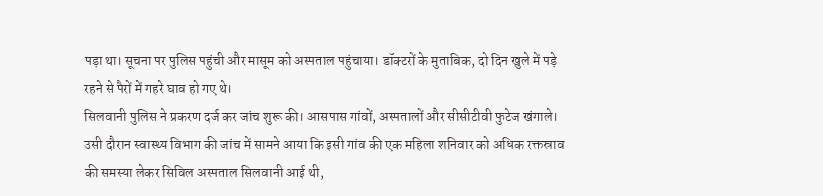पड़ा था। सूचना पर पुलिस पहुंची और मासूम को अस्पताल पहुंचाया। डॉक्टरों के मुताबिक, दो दिन खुले में पड़े रहने से पैरों में गहरे घाव हो गए थे।
सिलवानी पुलिस ने प्रकरण दर्ज कर जांच शुरू की। आसपास गांवों, अस्पतालों और सीसीटीवी फुटेज खंगाले। उसी दौरान स्वास्थ्य विभाग की जांच में सामने आया कि इसी गांव की एक महिला शनिवार को अधिक रक्तस्राव की समस्या लेकर सिविल अस्पताल सिलवानी आई थी,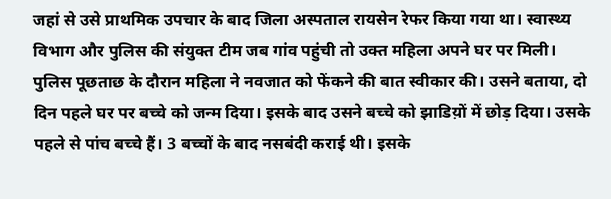जहां से उसे प्राथमिक उपचार के बाद जिला अस्पताल रायसेन रेफर किया गया था। स्वास्थ्य विभाग और पुलिस की संयुक्त टीम जब गांव पहुंची तो उक्त महिला अपने घर पर मिली।
पुलिस पूछताछ के दौरान महिला ने नवजात को फेंकने की बात स्वीकार की। उसने बताया, दो दिन पहले घर पर बच्चे को जन्म दिया। इसके बाद उसने बच्चे को झाडिय़ों में छोड़ दिया। उसके पहले से पांच बच्चे हैं। 3 बच्चों के बाद नसबंदी कराई थी। इसके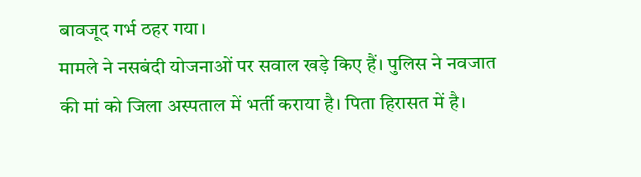बावजूद गर्भ ठहर गया।
मामले ने नसबंदी योजनाओं पर सवाल खड़े किए हैं। पुलिस ने नवजात की मां को जिला अस्पताल में भर्ती कराया है। पिता हिरासत में है।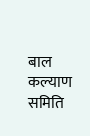बाल कल्याण समिति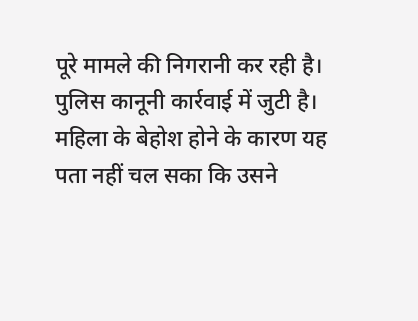पूरे मामले की निगरानी कर रही है। पुलिस कानूनी कार्रवाई में जुटी है। महिला के बेहोश होने के कारण यह पता नहीं चल सका कि उसने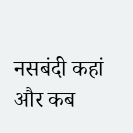नसबंदी कहां और कब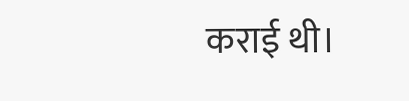कराई थी।